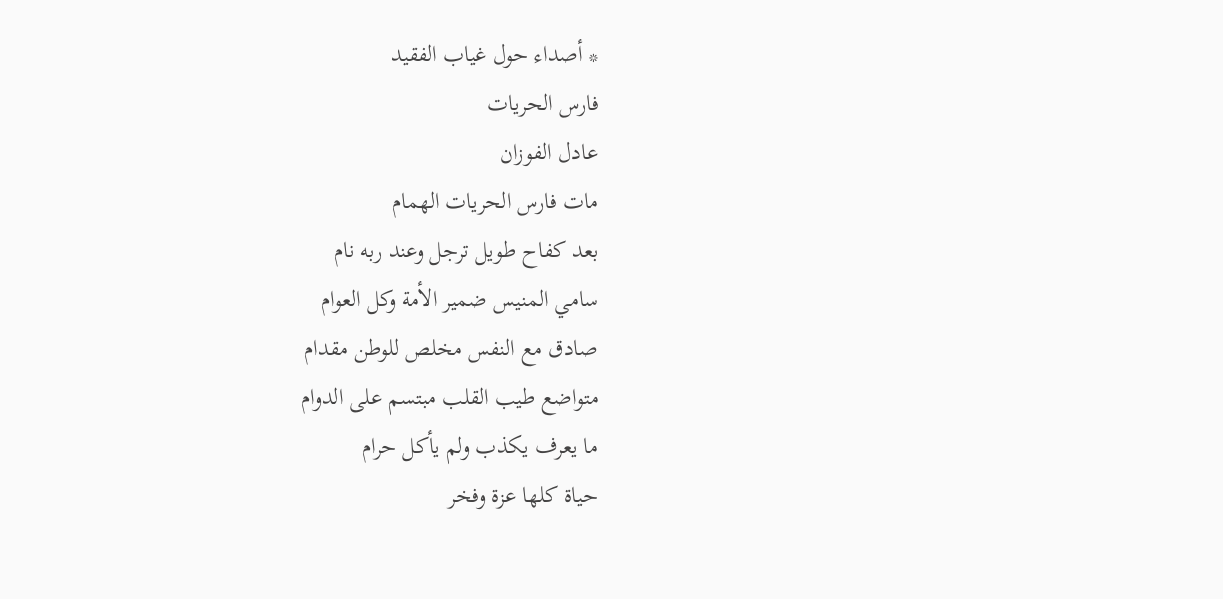* أصداء حول غياب الفقيد
فارس الحريات
عادل الفوزان
مات فارس الحريات الهمام
بعد كفاح طويل ترجل وعند ربه نام
سامي المنيس ضمير الأمة وكل العوام
صادق مع النفس مخلص للوطن مقدام
متواضع طيب القلب مبتسم على الدوام
ما يعرف يكذب ولم يأكل حرام
حياة كلها عزة وفخر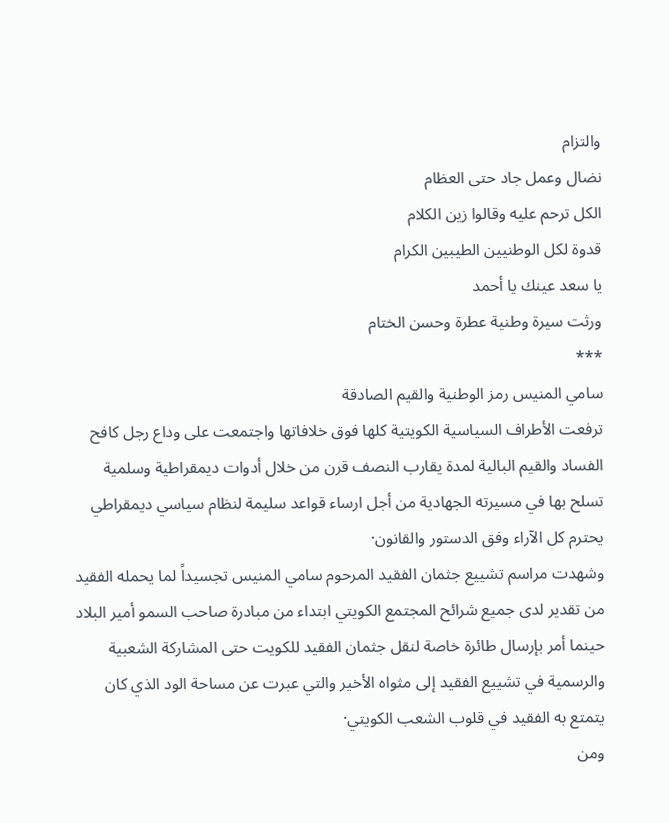والتزام
نضال وعمل جاد حتى العظام
الكل ترحم عليه وقالوا زين الكلام
قدوة لكل الوطنيين الطيبين الكرام
يا سعد عينك يا أحمد
ورثت سيرة وطنية عطرة وحسن الختام
***
سامي المنيس رمز الوطنية والقيم الصادقة
ترفعت الأطراف السياسية الكويتية كلها فوق خلافاتها واجتمعت على وداع رجل كافح الفساد والقيم البالية لمدة يقارب النصف قرن من خلال أدوات ديمقراطية وسلمية تسلح بها في مسيرته الجهادية من أجل ارساء قواعد سليمة لنظام سياسي ديمقراطي يحترم كل الآراء وفق الدستور والقانون·
وشهدت مراسم تشييع جثمان الفقيد المرحوم سامي المنيس تجسيداً لما يحمله الفقيد من تقدير لدى جميع شرائح المجتمع الكويتي ابتداء من مبادرة صاحب السمو أمير البلاد حينما أمر بإرسال طائرة خاصة لنقل جثمان الفقيد للكويت حتى المشاركة الشعبية والرسمية في تشييع الفقيد إلى مثواه الأخير والتي عبرت عن مساحة الود الذي كان يتمتع به الفقيد في قلوب الشعب الكويتي·
ومن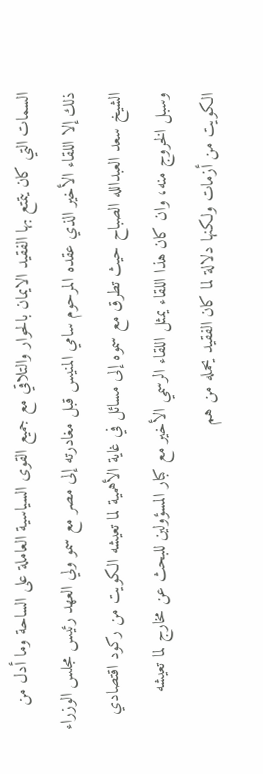السمات التي كان يتمتع بها الفقيد الايمان بالحوار والتلاقي مع جميع القوى السياسية العاملة على الساحة وما أدل من ذلك إلا اللقاء الأخير الذي عقده المرحوم سامي المنيس قبل مغادرته إلى مصر مع سمو ولي العهد رئيس مجلس الوزراء الشيخ سعد العبدالله الصباح حيث تطرق مع سموه إلى مسائل في غاية الأهمية لما تعيشه الكويت من ركود اقتصادي وسبل الخروج منه، وان كان هذا اللقاء يمثل اللقاء الرسمي الأخير مع كبار المسؤولين للبحث عن مخارج لما تعيشه الكويت من أزمات ولكنها دلالة لما كان الفقيد يحمله من هم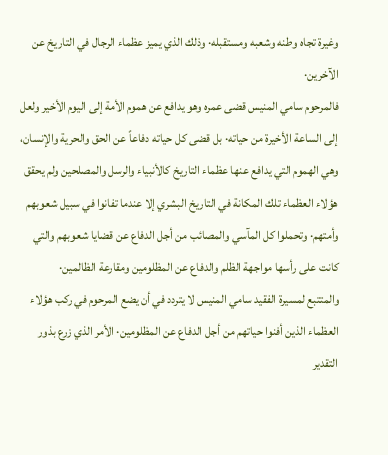وغيرة تجاه وطنه وشعبه ومستقبله· وذلك الذي يميز عظماء الرجال في التاريخ عن الآخرين·
فالمرحوم سامي المنيس قضى عمره وهو يدافع عن هموم الأمة إلى اليوم الأخير ولعل إلى الساعة الأخيرة من حياته· بل قضى كل حياته دفاعاً عن الحق والحرية والإنسان، وهي الهموم التي يدافع عنها عظماء التاريخ كالأنبياء والرسل والمصلحين ولم يحقق هؤلاء العظماء تلك المكانة في التاريخ البشري إلا عندما تفانوا في سبيل شعوبهم وأمتهم· وتحملوا كل المآسي والمصائب من أجل الدفاع عن قضايا شعوبهم والتي كانت على رأسها مواجهة الظلم والدفاع عن المظلومين ومقارعة الظالمين·
والمتتبع لمسيرة الفقيد سامي المنيس لا يتردد في أن يضع المرحوم في ركب هؤلاء العظماء الذين أفنوا حياتهم من أجل الدفاع عن المظلومين· الأمر الذي زرع بذور التقدير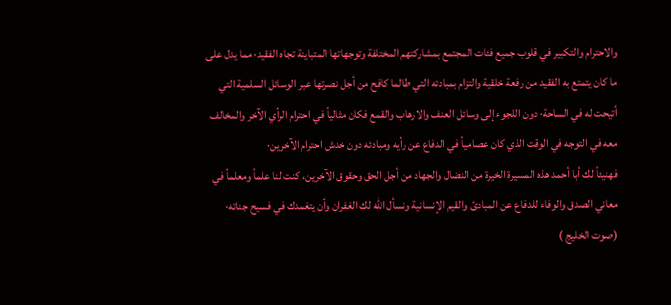والاحترام والتكبير في قلوب جميع فئات المجتمع بمشاركتهم المختلفة وتوجهاتها المتباينة تجاه الفقيد· مما يدل على ما كان يتمتع به الفقيد من رفعة خلقية والتزام بمبادئه التي طالما كافح من أجل نصرتها عبر الوسائل السلمية التي أتيحت له في الساحة· دون اللجوء إلى وسائل العنف والارهاب والقمع فكان مثالياً في احترام الرأي الآخر والمخالف معه في التوجه في الوقت الذي كان عصامياً في الدفاع عن رأيه ومبادئه دون خدش احترام الآخرين·
فهنيئاً لك أبا أحمد هذه المسيرة الخيرة من النضال والجهاد من أجل الحق وحقوق الآخرين، كنت لنا علماً ومعلماً في معاني الصدق والوفاء للدفاع عن المبادئ والقيم الإنسانية ونسأل الله لك الغفران وأن يتغمدك في فسيح جناته·
(صوت الخليج )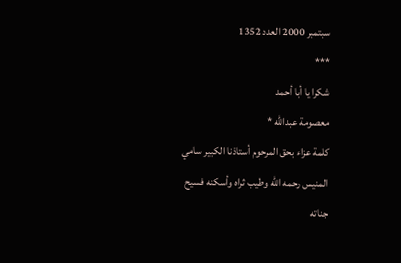سبتمبر 2000 العدد 1352
***
شكرا يا أبا أحمد
معصومة عبدالله *
كلمة عزاء بحق المرحوم أستاذنا الكبير سامي المنيس رحمه الله وطيب ثراه وأسكنه فسيح جناته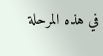في هذه المرحلة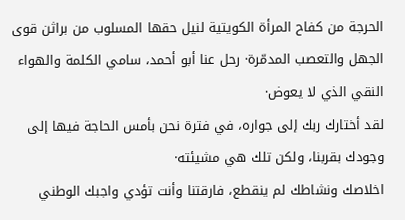الحرجة من كفاح المرأة الكويتية لنيل حقها المسلوب من براثن قوى الجهل والتعصب المدمّرة· رحل عنا أبو أحمد، سامي الكلمة والهواء النقي الذي لا يعوض·
لقد أختارك ربك إلى جواره، في فترة نحن بأمس الحاجة فيها إلى وجودك بقربنا، ولكن تلك هي مشيئته·
اخلاصك ونشاطك لم ينقطع، فارقتنا وأنت تؤدي واجبك الوطني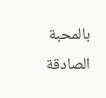بالمحبة الصادقة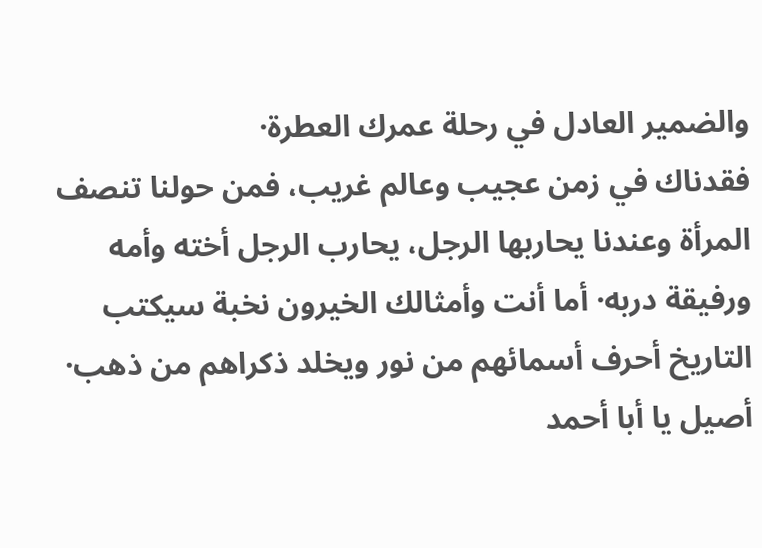والضمير العادل في رحلة عمرك العطرة·
فقدناك في زمن عجيب وعالم غريب، فمن حولنا تنصف المرأة وعندنا يحاربها الرجل، يحارب الرجل أخته وأمه ورفيقة دربه· أما أنت وأمثالك الخيرون نخبة سيكتب التاريخ أحرف أسمائهم من نور ويخلد ذكراهم من ذهب·
أصيل يا أبا أحمد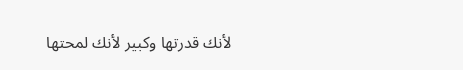لأنك قدرتها وكبير لأنك لمحتها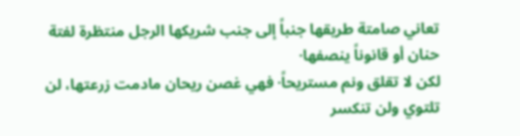تعاني صامتة طريقها جنباً إلى جنب شريكها الرجل منتظرة لفتة حنان أو قانوناً ينصفها·
لكن لا تقلق ونم مستريحاً· فهي غصن ريحان مادمت زرعتها، لن تلتوي ولن تنكسر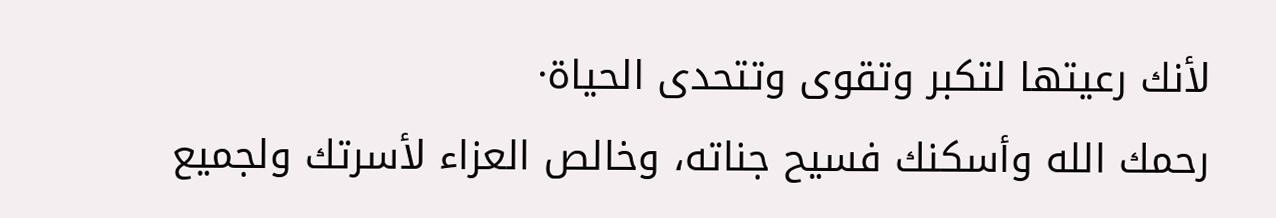لأنك رعيتها لتكبر وتقوى وتتحدى الحياة·
رحمك الله وأسكنك فسيح جناته، وخالص العزاء لأسرتك ولجميع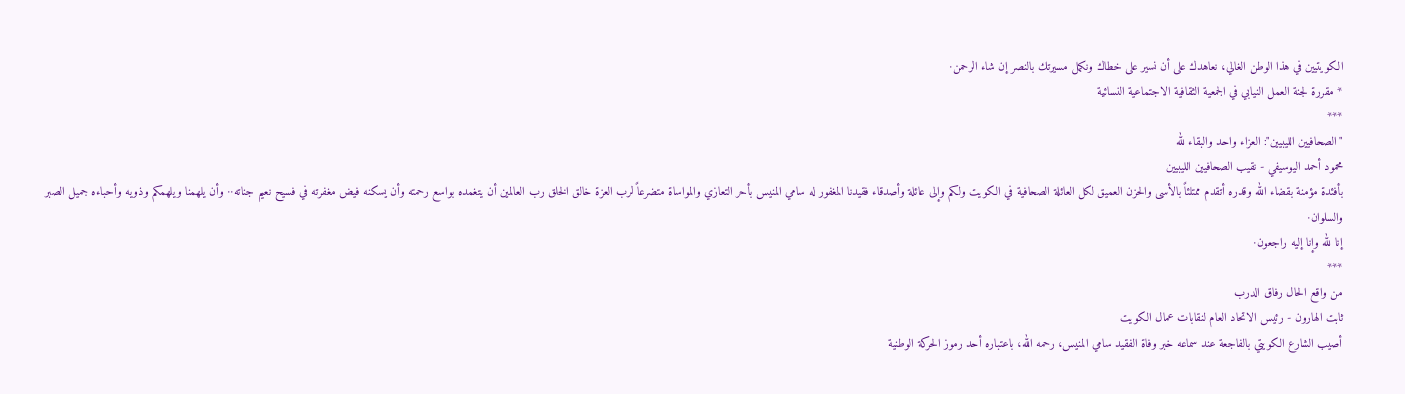الكويتيين في هذا الوطن الغالي، نعاهدك على أن نسير على خطاك ونكمل مسيرتك بالنصر إن شاء الرحمن·
* مقررة لجنة العمل النيابي في الجمعية الثقافية الاجتماعية النسائية
***
"الصحافيين الليبيين": العزاء واحد والبقاء لله
محمود أحمد اليوسيفي - نقيب الصحافيين الليبيين
بأفئدة مؤمنة بقضاء الله وقدره أتقدم ممتلئاً بالأسى والحزن العميق لكل العائلة الصحافية في الكويت ولكم وإلى عائلة وأصدقاء فقيدنا المغفور له سامي المنيس بأحر التعازي والمواساة متضرعاً لرب العزة خالق الخلق رب العالمين أن يتغمده بواسع رحمته وأن يسكنه فيض مغفرته في فسيح نعيم جناته·· وأن يلهمنا ويلهمكم وذويه وأحباءه جميل الصبر والسلوان·
إنا لله وإنا إليه راجعون·
***
من واقع الحال رفاق الدرب
ثابت الهارون - رئيس الاتحاد العام لنقابات عمال الكويت
أصيب الشارع الكويتي بالفاجعة عند سماعه خبر وفاة الفقيد سامي المنيس، رحمه الله، باعتباره أحد رموز الحركة الوطنية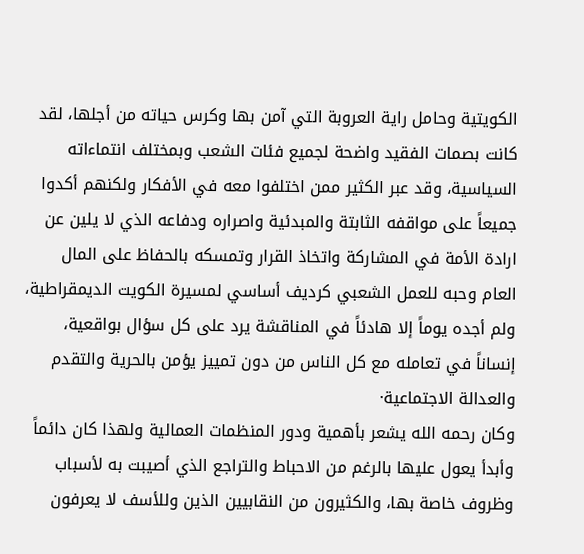الكويتية وحامل راية العروبة التي آمن بها وكرس حياته من أجلها، لقد كانت بصمات الفقيد واضحة لجميع فئات الشعب وبمختلف انتماءاته السياسية، وقد عبر الكثير ممن اختلفوا معه في الأفكار ولكنهم أكدوا جميعاً على مواقفه الثابتة والمبدئية واصراره ودفاعه الذي لا يلين عن ارادة الأمة في المشاركة واتخاذ القرار وتمسكه بالحفاظ على المال العام وحبه للعمل الشعبي كرديف أساسي لمسيرة الكويت الديمقراطية، ولم أجده يوماً إلا هادئاً في المناقشة يرد على كل سؤال بواقعية، إنساناً في تعامله مع كل الناس من دون تمييز يؤمن بالحرية والتقدم والعدالة الاجتماعية·
وكان رحمه الله يشعر بأهمية ودور المنظمات العمالية ولهذا كان دائماً وأبدأ يعول عليها بالرغم من الاحباط والتراجع الذي أصيبت به لأسباب وظروف خاصة بها، والكثيرون من النقابيين الذين وللأسف لا يعرفون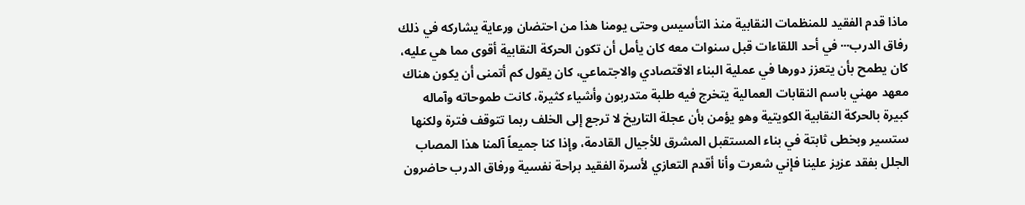ماذا قدم الفقيد للمنظمات النقابية منذ التأسيس وحتى يومنا هذا من احتضان ورعاية يشاركه في ذلك رفاق الدرب··· في أحد اللقاءات قبل سنوات معه كان يأمل أن تكون الحركة النقابية أقوى مما هي عليه، كان يطمح بأن يتعزز دورها في عملية البناء الاقتصادي والاجتماعي، كان يقول كم أتمنى أن يكون هناك معهد مهني باسم النقابات العمالية يتخرج فيه طلبة متدربون وأشياء كثيرة، كانت طموحاته وآماله كبيرة بالحركة النقابية الكويتية وهو يؤمن بأن عجلة التاريخ لا ترجع إلى الخلف ربما تتوقف فترة ولكنها ستسير وبخطى ثابتة في بناء المستقبل المشرق للأجيال القادمة، وإذا كنا جميعاً آلمنا هذا المصاب الجلل بفقد عزيز علينا فإني شعرت وأنا أقدم التعازي لأسرة الفقيد براحة نفسية ورفاق الدرب حاضرون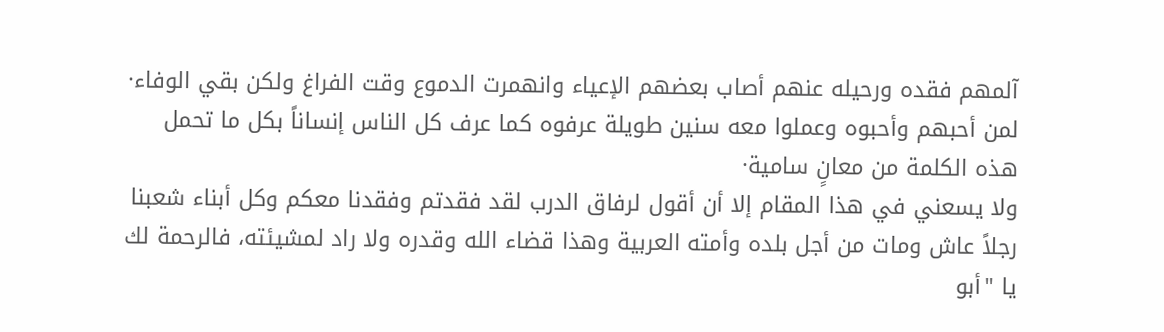آلمهم فقده ورحيله عنهم أصاب بعضهم الإعياء وانهمرت الدموع وقت الفراغ ولكن بقي الوفاء·
لمن أحبهم وأحبوه وعملوا معه سنين طويلة عرفوه كما عرف كل الناس إنساناً بكل ما تحمل هذه الكلمة من معانٍ سامية·
ولا يسعني في هذا المقام إلا أن أقول لرفاق الدرب لقد فقدتم وفقدنا معكم وكل أبناء شعبنا رجلاً عاش ومات من أجل بلده وأمته العربية وهذا قضاء الله وقدره ولا راد لمشيئته، فالرحمة لك يا "أبو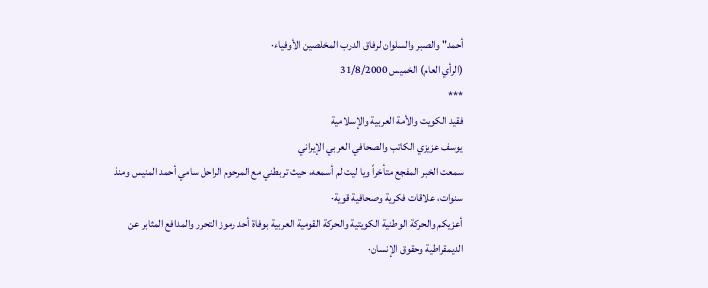أحمد" والصبر والسلوان لرفاق الدرب المخلصين الأوفياء·
(الرأي العام) الخميس 31/8/2000
***
فقيد الكويت والأمة العربية والإسلامية
يوسف عزيزي الكاتب والصحافي العربي الإيراني
سمعت الخبر المفجع متأخراً ويا ليت لم أسمعه، حيث تربطني مع المرحوم الراحل سامي أحمد المنيس ومنذ سنوات، علاقات فكرية وصحافية قوية·
أعزيكم والحركة الوطنية الكويتية والحركة القومية العربية بوفاة أحد رموز التحرر والمدافع المثابر عن الديمقراطية وحقوق الإنسان·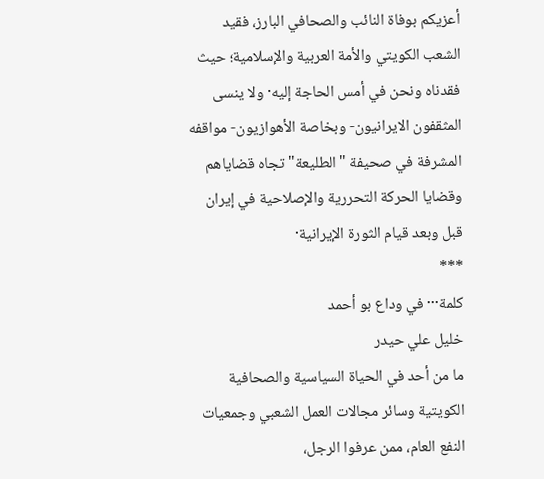أعزيكم بوفاة النائب والصحافي البارز، فقيد الشعب الكويتي والأمة العربية والإسلامية؛ حيث فقدناه ونحن في أمس الحاجة إليه· ولا ينسى المثقفون الايرانيون- وبخاصة الأهوازيون- مواقفه المشرفة في صحيفة "الطليعة" تجاه قضاياهم وقضايا الحركة التحررية والإصلاحية في إيران قبل وبعد قيام الثورة الإيرانية·
***
كلمة··· في وداع بو أحمد
خليل علي حيدر
ما من أحد في الحياة السياسية والصحافية الكويتية وسائر مجالات العمل الشعبي وجمعيات النفع العام، ممن عرفوا الرجل،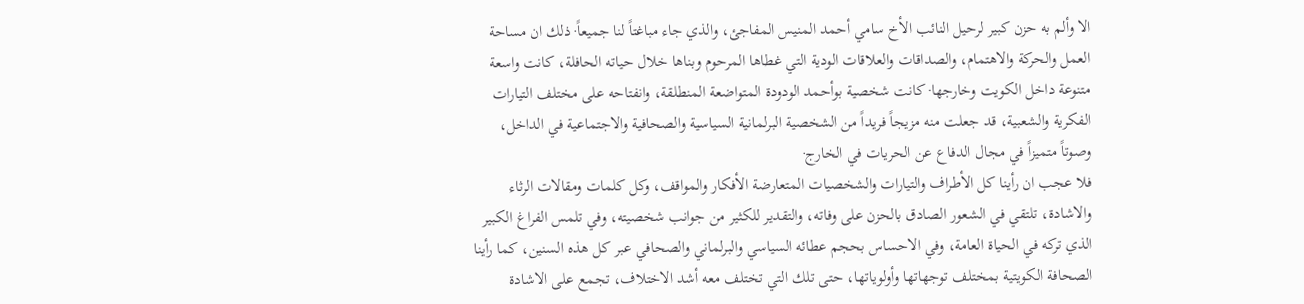الا وألم به حزن كبير لرحيل النائب الأخ سامي أحمد المنيس المفاجئ، والذي جاء مباغتاً لنا جميعاً· ذلك ان مساحة العمل والحركة والاهتمام، والصداقات والعلاقات الودية التي غطاها المرحوم وبناها خلال حياته الحافلة، كانت واسعة متنوعة داخل الكويت وخارجها· كانت شخصية بوأحمد الودودة المتواضعة المنطلقة، وانفتاحه على مختلف التيارات الفكرية والشعبية، قد جعلت منه مزيجاً فريداً من الشخصية البرلمانية السياسية والصحافية والاجتماعية في الداخل، وصوتاً متميزاً في مجال الدفاع عن الحريات في الخارج·
فلا عجب ان رأينا كل الأطراف والتيارات والشخصيات المتعارضة الأفكار والمواقف، وكل كلمات ومقالات الرثاء والاشادة، تلتقي في الشعور الصادق بالحزن على وفاته، والتقدير للكثير من جوانب شخصيته، وفي تلمس الفراغ الكبير الذي تركه في الحياة العامة، وفي الاحساس بحجم عطائه السياسي والبرلماني والصحافي عبر كل هذه السنين، كما رأينا الصحافة الكويتية بمختلف توجهاتها وأولوياتها، حتى تلك التي تختلف معه أشد الاختلاف، تجمع على الاشادة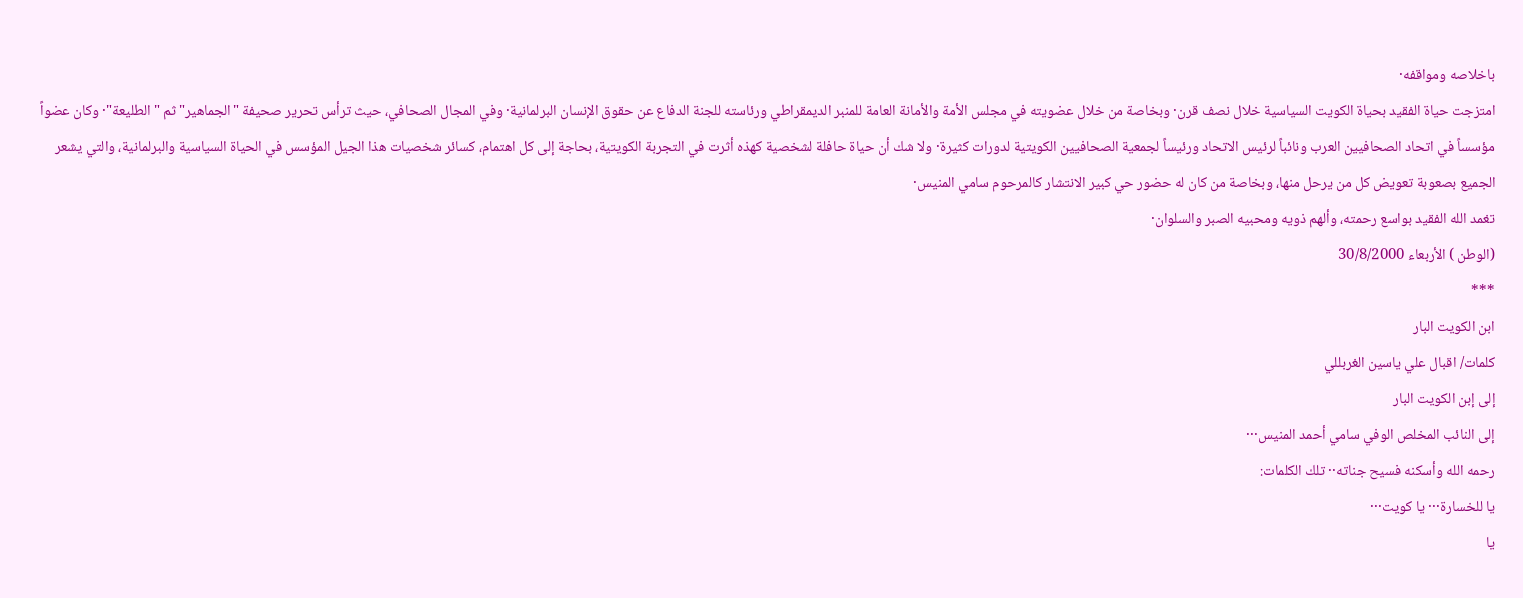باخلاصه ومواقفه·
امتزجت حياة الفقيد بحياة الكويت السياسية خلال نصف قرن· وبخاصة من خلال عضويته في مجلس الأمة والأمانة العامة للمنبر الديمقراطي ورئاسته للجنة الدفاع عن حقوق الإنسان البرلمانية· وفي المجال الصحافي، حيث ترأس تحرير صحيفة "الجماهير" ثم "الطليعة"· وكان عضواً مؤسساً في اتحاد الصحافيين العرب ونائباً لرئيس الاتحاد ورئيساً لجمعية الصحافيين الكويتية لدورات كثيرة· ولا شك أن حياة حافلة لشخصية كهذه أثرت في التجربة الكويتية، بحاجة إلى كل اهتمام، كسائر شخصيات هذا الجيل المؤسس في الحياة السياسية والبرلمانية، والتي يشعر الجميع بصعوبة تعويض كل من يرحل منها، وبخاصة من كان له حضور حي كبير الانتشار كالمرحوم سامي المنيس·
تغمد الله الفقيد بواسع رحمته، وألهم ذويه ومحبيه الصبر والسلوان·
(الوطن ) الأربعاء 30/8/2000
***
ابن الكويت البار
كلمات/ اقبال علي ياسين الغربللي
إلى إبن الكويت البار
إلى النائب المخلص الوفي سامي أحمد المنيس···
رحمه الله وأسكنه فسيح جناته·· تلك الكلمات:
يا للخسارة··· يا كويت···
يا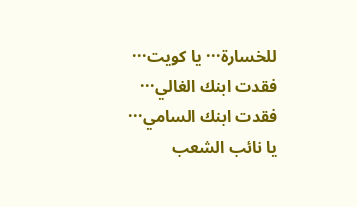للخسارة··· يا كويت···
فقدت ابنك الغالي···
فقدت ابنك السامي···
يا نائب الشعب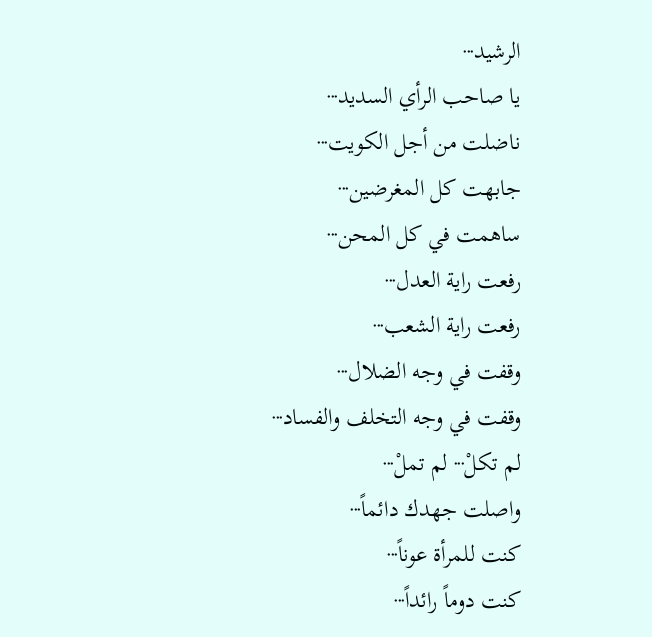الرشيد···
يا صاحب الرأي السديد···
ناضلت من أجل الكويت···
جابهت كل المغرضين···
ساهمت في كل المحن···
رفعت راية العدل···
رفعت راية الشعب···
وقفت في وجه الضلال···
وقفت في وجه التخلف والفساد···
لم تكلْ··· لم تملْ···
واصلت جهدك دائماً···
كنت للمرأة عوناً···
كنت دوماً رائداً···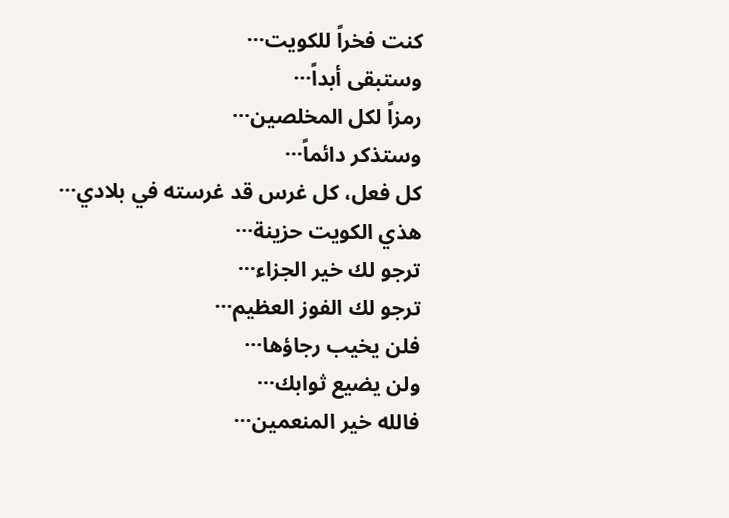كنت فخراً للكويت···
وستبقى أبداً···
رمزاً لكل المخلصين···
وستذكر دائماً···
كل فعل، كل غرس قد غرسته في بلادي···
هذي الكويت حزينة···
ترجو لك خير الجزاء···
ترجو لك الفوز العظيم···
فلن يخيب رجاؤها···
ولن يضيع ثوابك···
فالله خير المنعمين···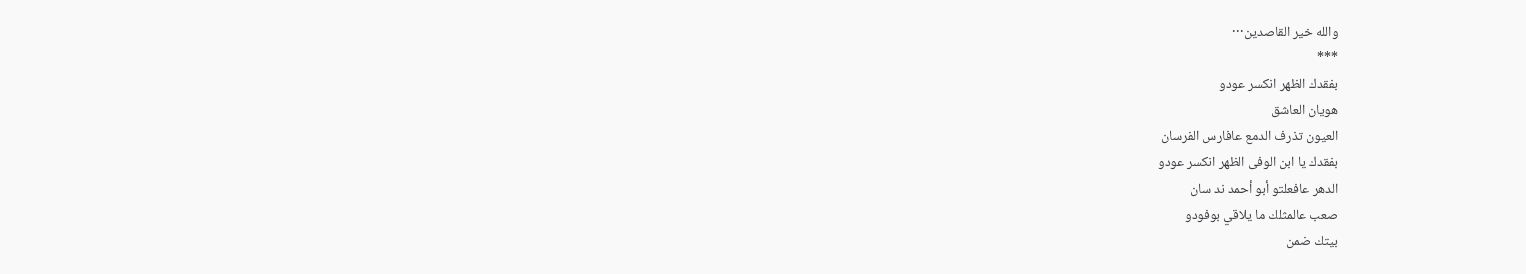والله خير القاصدين···
***
بفقدك الظهر انكسر عودو
هويان العاشق
العيون تذرف الدمع عافارس الفرسان
بفقدك يا ابن الوفى الظهر انكسر عودو
الدهر عافعلتو أبو أحمد ند سان
صعب عالمثلك ما يلاقي بوفودو
بيتك ضمن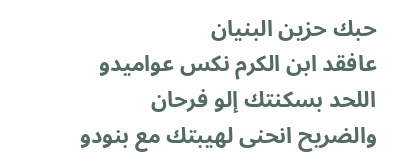حبك حزين البنيان
عافقد ابن الكرم نكس عواميدو
اللحد بسكنتك إلو فرحان
والضريح انحنى لهيبتك مع بنودو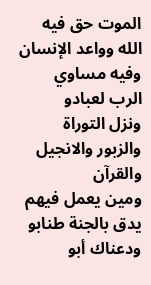الموت حق فيه الله وواعد الإنسان
وفيه مساوي الرب لعبادو
ونزل التوراة والزبور والانجيل والقرآن
ومين يعمل فيهم يدق بالجنة طنابو
ودعناك أبو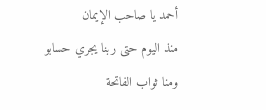أحمد يا صاحب الإيمان
منذ اليوم حتى ربنا يجري حسابو
ومنا ثواب الفاتحة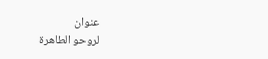عنوان
لروحو الطاهرة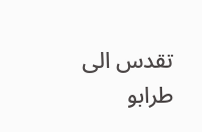تقدس الى طرابو